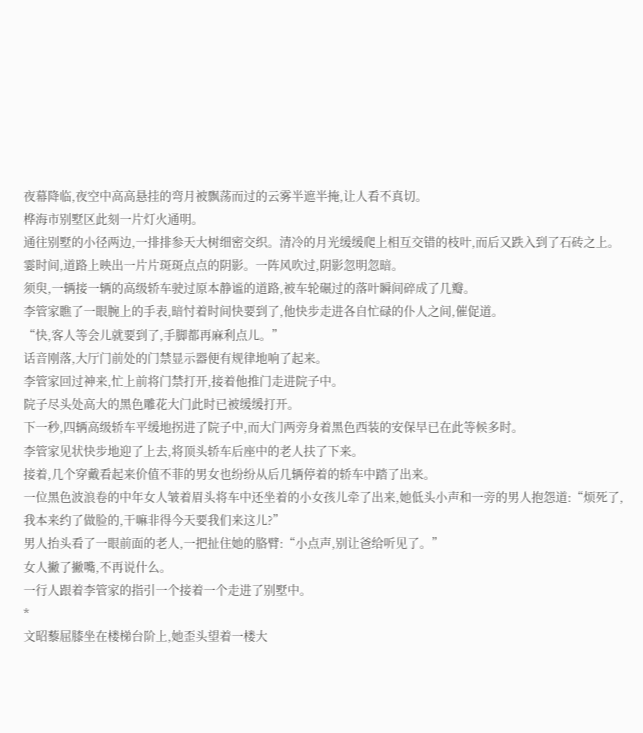夜幕降临,夜空中高高悬挂的弯月被飘荡而过的云雾半遮半掩,让人看不真切。
桦海市别墅区此刻一片灯火通明。
通往别墅的小径两边,一排排参天大树细密交织。清冷的月光缓缓爬上相互交错的枝叶,而后又跌入到了石砖之上。
霎时间,道路上映出一片片斑斑点点的阴影。一阵风吹过,阴影忽明忽暗。
须臾,一辆接一辆的高级轿车驶过原本静谧的道路,被车轮碾过的落叶瞬间碎成了几瓣。
李管家瞧了一眼腕上的手表,暗忖着时间快要到了,他快步走进各自忙碌的仆人之间,催促道。
“快,客人等会儿就要到了,手脚都再麻利点儿。”
话音刚落,大厅门前处的门禁显示器便有规律地响了起来。
李管家回过神来,忙上前将门禁打开,接着他推门走进院子中。
院子尽头处高大的黑色雕花大门此时已被缓缓打开。
下一秒,四辆高级轿车平缓地拐进了院子中,而大门两旁身着黑色西装的安保早已在此等候多时。
李管家见状快步地迎了上去,将顶头轿车后座中的老人扶了下来。
接着,几个穿戴看起来价值不菲的男女也纷纷从后几辆停着的轿车中踏了出来。
一位黑色波浪卷的中年女人皱着眉头将车中还坐着的小女孩儿牵了出来,她低头小声和一旁的男人抱怨道:“烦死了,我本来约了做脸的,干嘛非得今天要我们来这儿?”
男人抬头看了一眼前面的老人,一把扯住她的胳臂:“小点声,别让爸给听见了。”
女人撇了撇嘴,不再说什么。
一行人跟着李管家的指引一个接着一个走进了别墅中。
*
文昭藜屈膝坐在楼梯台阶上,她歪头望着一楼大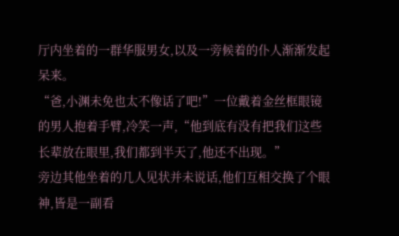厅内坐着的一群华服男女,以及一旁候着的仆人渐渐发起呆来。
“爸,小渊未免也太不像话了吧!”一位戴着金丝框眼镜的男人抱着手臂,冷笑一声,“他到底有没有把我们这些长辈放在眼里,我们都到半天了,他还不出现。”
旁边其他坐着的几人见状并未说话,他们互相交换了个眼神,皆是一副看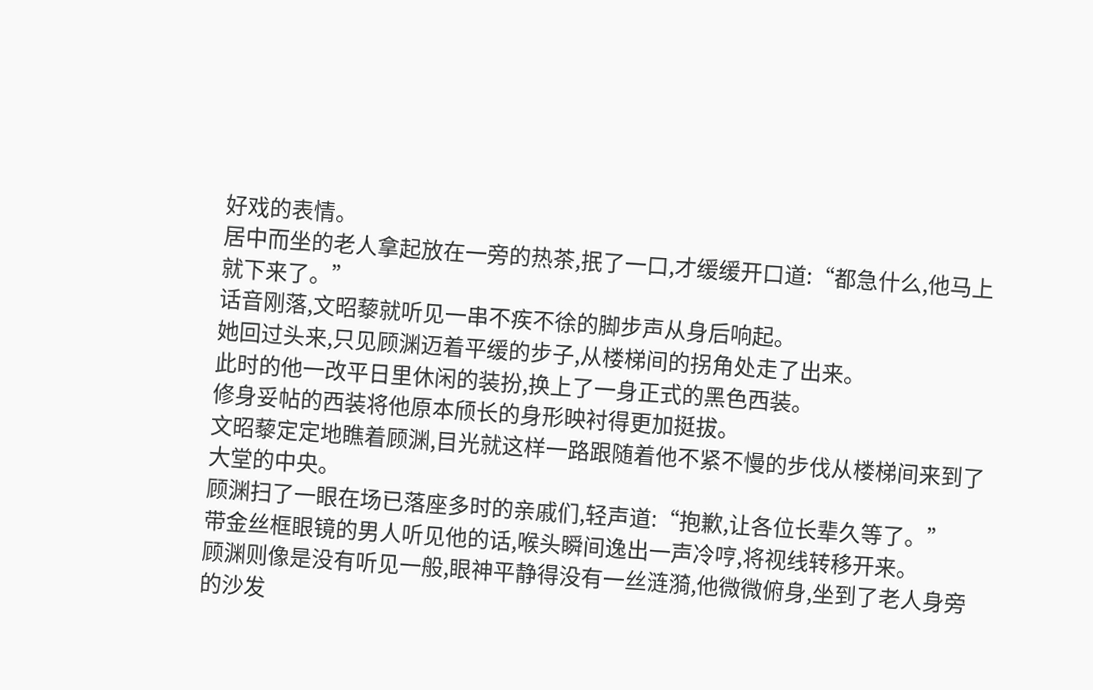好戏的表情。
居中而坐的老人拿起放在一旁的热茶,抿了一口,才缓缓开口道:“都急什么,他马上就下来了。”
话音刚落,文昭藜就听见一串不疾不徐的脚步声从身后响起。
她回过头来,只见顾渊迈着平缓的步子,从楼梯间的拐角处走了出来。
此时的他一改平日里休闲的装扮,换上了一身正式的黑色西装。
修身妥帖的西装将他原本颀长的身形映衬得更加挺拔。
文昭藜定定地瞧着顾渊,目光就这样一路跟随着他不紧不慢的步伐从楼梯间来到了大堂的中央。
顾渊扫了一眼在场已落座多时的亲戚们,轻声道:“抱歉,让各位长辈久等了。”
带金丝框眼镜的男人听见他的话,喉头瞬间逸出一声冷哼,将视线转移开来。
顾渊则像是没有听见一般,眼神平静得没有一丝涟漪,他微微俯身,坐到了老人身旁的沙发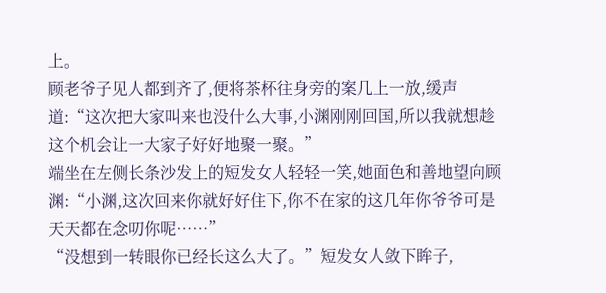上。
顾老爷子见人都到齐了,便将茶杯往身旁的案几上一放,缓声道:“这次把大家叫来也没什么大事,小渊刚刚回国,所以我就想趁这个机会让一大家子好好地聚一聚。”
端坐在左侧长条沙发上的短发女人轻轻一笑,她面色和善地望向顾渊:“小渊,这次回来你就好好住下,你不在家的这几年你爷爷可是天天都在念叨你呢……”
“没想到一转眼你已经长这么大了。”短发女人敛下眸子,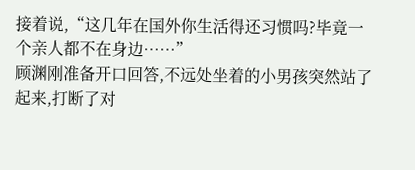接着说,“这几年在国外你生活得还习惯吗?毕竟一个亲人都不在身边……”
顾渊刚准备开口回答,不远处坐着的小男孩突然站了起来,打断了对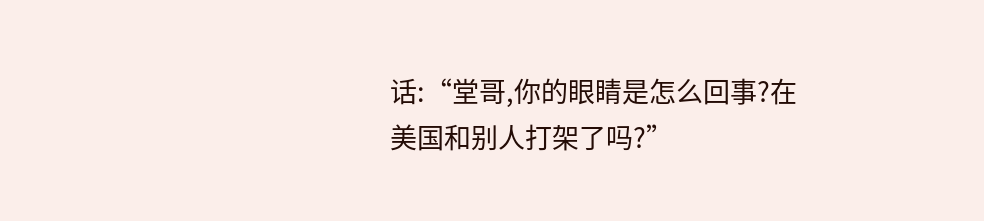话:“堂哥,你的眼睛是怎么回事?在美国和别人打架了吗?”